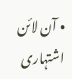• آن لائن اشتہاری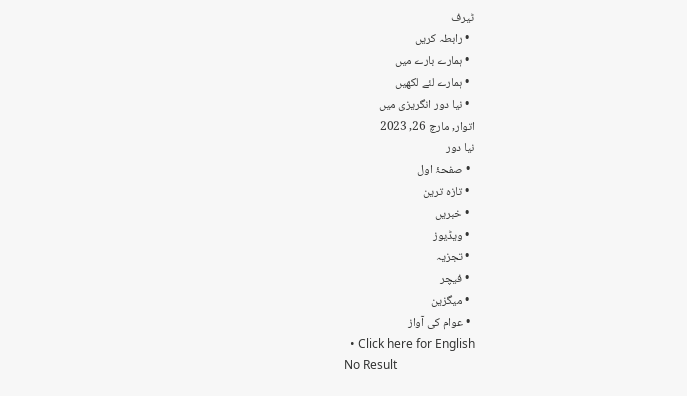ٹیرف
  • رابطہ کریں
  • ہمارے بارے میں
  • ہمارے لئے لکھیں
  • نیا دور انگریزی میں
اتوار, مارچ 26, 2023
نیا دور
  • صفحۂ اول
  • تازہ ترین
  • خبریں
  • ویڈیوز
  • تجزیہ
  • فیچر
  • میگزین
  • عوام کی آواز
  • Click here for English
No Result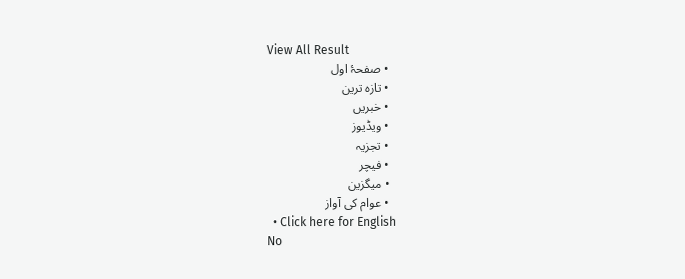View All Result
  • صفحۂ اول
  • تازہ ترین
  • خبریں
  • ویڈیوز
  • تجزیہ
  • فیچر
  • میگزین
  • عوام کی آواز
  • Click here for English
No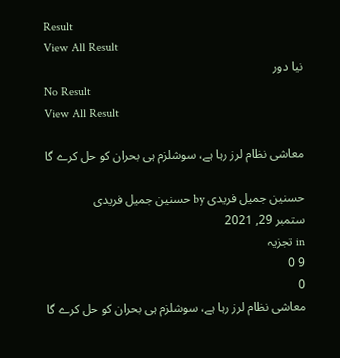Result
View All Result
نیا دور
No Result
View All Result

معاشی نظام لرز رہا ہے، سوشلزم ہی بحران کو حل کرے گا

حسنین جمیل فریدی by حسنین جمیل فریدی
ستمبر 29, 2021
in تجزیہ
9 0
0
معاشی نظام لرز رہا ہے، سوشلزم ہی بحران کو حل کرے گا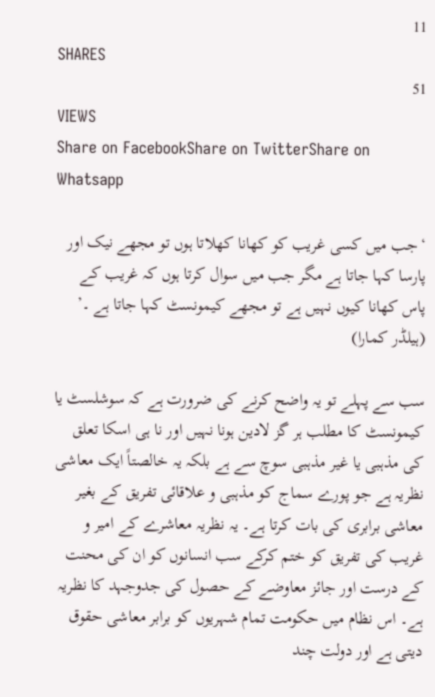11
SHARES
51
VIEWS
Share on FacebookShare on TwitterShare on Whatsapp

‘جب میں کسی غریب کو کھانا کھلاتا ہوں تو مجھے نیک اور پارسا کہا جاتا ہے مگر جب میں سوال کرتا ہوں کہ غریب کے پاس کھانا کیوں نہیں ہے تو مجھے کیمونسٹ کہا جاتا ہے ۔’ (ہیلڈر کمارا)

سب سے پہلے تو یہ واضح کرنے کی ضرورت ہے کہ سوشلسٹ یا کیمونسٹ کا مطلب ہر گز لادین ہونا نہیں اور نا ہی اسکا تعلق کی مذہبی یا غیر مذہبی سوچ سے ہے بلکہ یہ خالصتاً ایک معاشی نظریہ ہے جو پورے سماج کو مذہبی و علاقائی تفریق کے بغیر معاشی برابری کی بات کرتا ہے۔ یہ نظریہ معاشرے کے امیر و غریب کی تفریق کو ختم کرکے سب انسانوں کو ان کی محنت کے درست اور جائز معاوضے کے حصول کی جدوجہد کا نظریہ ہے۔ اس نظام میں حکومت تمام شہریوں کو برابر معاشی حقوق دیتی ہے اور دولت چند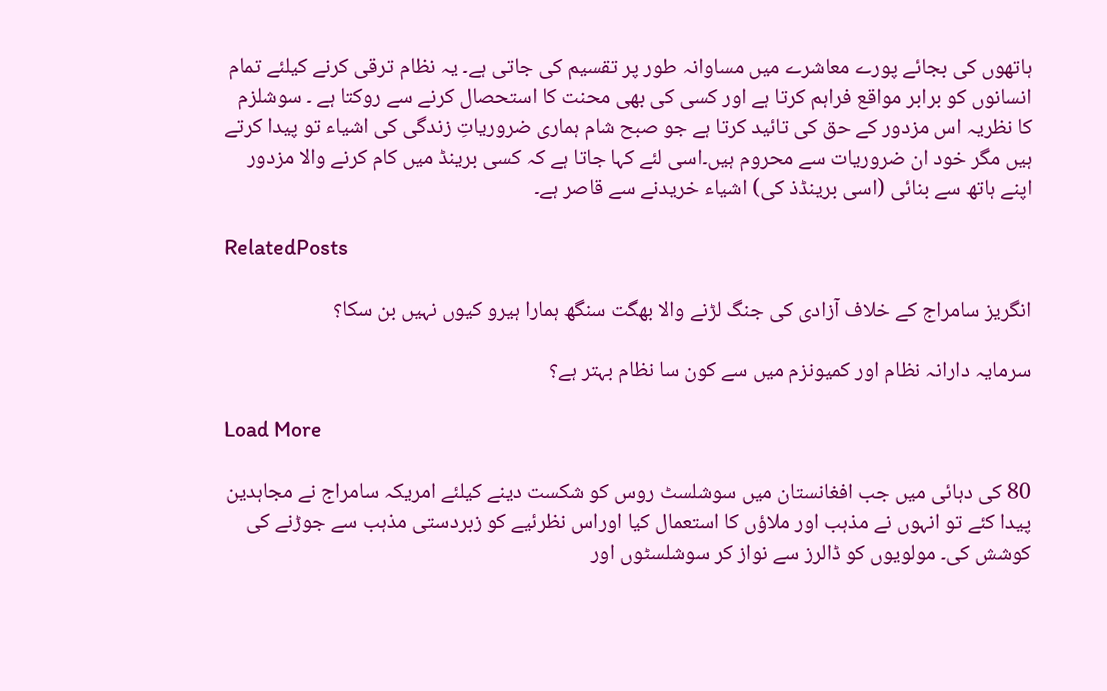ہاتھوں کی بجائے پورے معاشرے میں مساوانہ طور پر تقسیم کی جاتی ہے۔ یہ نظام ترقی کرنے کیلئے تمام انسانوں کو برابر مواقع فراہم کرتا ہے اور کسی کی بھی محنت کا استحصال کرنے سے روکتا ہے ۔ سوشلزم کا نظریہ اس مزدور کے حق کی تائید کرتا ہے جو صبح شام ہماری ضروریاتِ زندگی کی اشیاء تو پیدا کرتے ہیں مگر خود ان ضروریات سے محروم ہیں۔اسی لئے کہا جاتا ہے کہ کسی برینڈ میں کام کرنے والا مزدور اپنے ہاتھ سے بنائی (اسی برینڈذ کی) اشیاء خریدنے سے قاصر ہے۔

RelatedPosts

انگریز سامراج کے خلاف آزادی کی جنگ لڑنے والا بھگت سنگھ ہمارا ہیرو کیوں نہیں بن سکا؟

سرمایہ دارانہ نظام اور کمیونزم میں سے کون سا نظام بہتر ہے؟

Load More

80 کی دہائی میں جب افغانستان میں سوشلسٹ روس کو شکست دینے کیلئے امریکہ سامراج نے مجاہدین پیدا کئے تو انہوں نے مذہب اور ملاؤں کا استعمال کیا اوراس نظرئیے کو زبردستی مذہب سے جوڑنے کی کوشش کی۔ مولویوں کو ڈالرز سے نواز کر سوشلسٹوں اور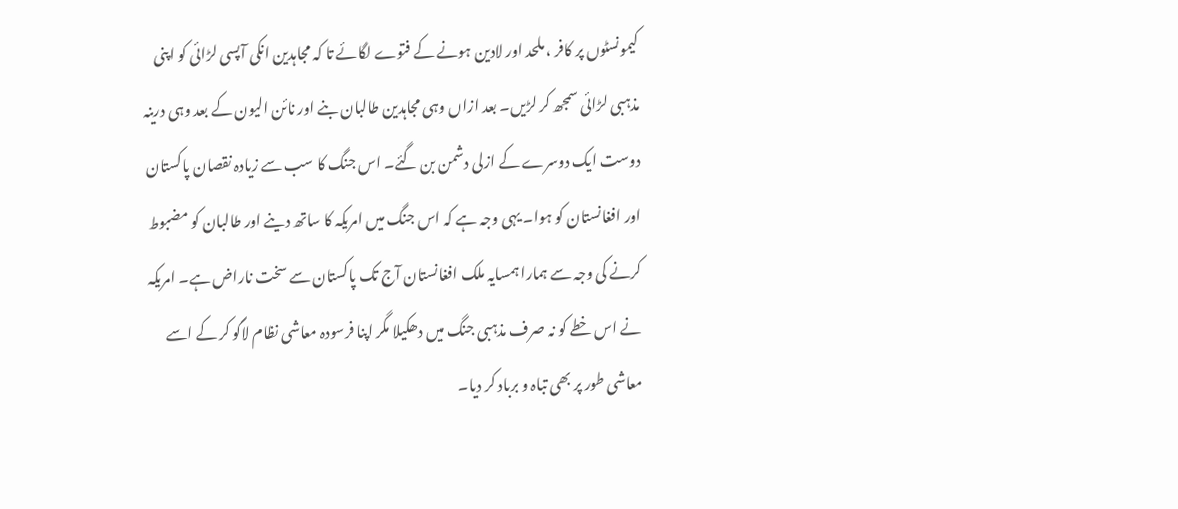کیمونسٹوں پر کافر ، ملحد اور لادین ہونے کے فتوے لگائے تا کہ مجاہدین انکی آپسی لڑائی کو اپنی مذہبی لڑائی سمجھ کر لڑیں۔ بعد ازاں وہی مجاہدین طالبان بنے اور نائن الیون کے بعد وہی درینہ دوست ایک دوسرے کے ازلی دشمن بن گئے۔ اس جنگ کا سب سے زیادہ نقصان پاکستان اور افغانستان کو ہوا۔ یہی وجہ ہے کہ اس جنگ میں امریکہ کا ساتھ دینے اور طالبان کو مضبوط کرنے کی وجہ سے ہمارا ہمسایہ ملک افغانستان آج تک پاکستان سے سخت ناراض ہے۔ امریکہ نے اس خطے کو نہ صرف مذہبی جنگ میں دھکیلا مگر اپنا فرسودہ معاشی نظام لاگو کر کے اسے معاشی طور پر بھی تباہ و برباد کر دیا۔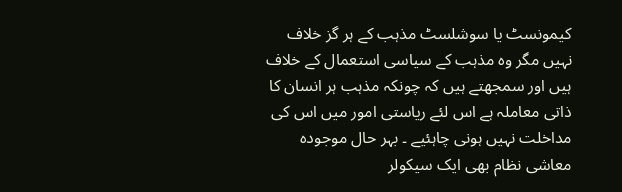کیمونسٹ یا سوشلسٹ مذہب کے ہر گز خلاف نہیں مگر وہ مذہب کے سیاسی استعمال کے خلاف ہیں اور سمجھتے ہیں کہ چونکہ مذہب ہر انسان کا ذاتی معاملہ ہے اس لئے ریاستی امور میں اس کی مداخلت نہیں ہونی چاہئیے ۔ بہر حال موجودہ معاشی نظام بھی ایک سیکولر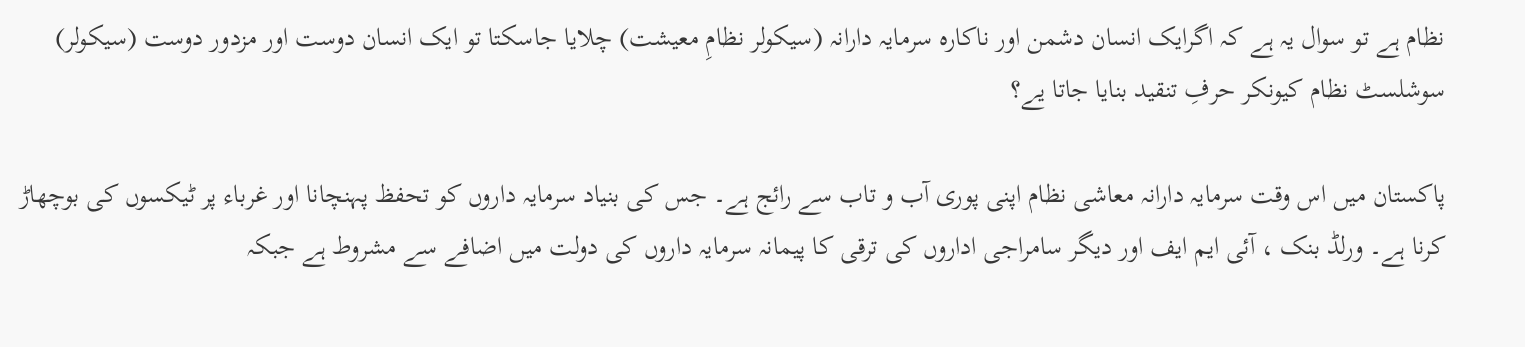نظام ہے تو سوال یہ ہے کہ اگرایک انسان دشمن اور ناکارہ سرمایہ دارانہ (سیکولر نظامِ معیشت) چلایا جاسکتا تو ایک انسان دوست اور مزدور دوست (سیکولر) سوشلسٹ نظام کیونکر حرفِ تنقید بنایا جاتا یے؟

پاکستان میں اس وقت سرمایہ دارانہ معاشی نظام اپنی پوری آب و تاب سے رائج ہے۔ جس کی بنیاد سرمایہ داروں کو تحفظ پہنچانا اور غرباء پر ٹیکسوں کی بوچھاڑ کرنا ہے۔ ورلڈ بنک ، آئی ایم ایف اور دیگر سامراجی اداروں کی ترقی کا پیمانہ سرمایہ داروں کی دولت میں اضافے سے مشروط ہے جبکہ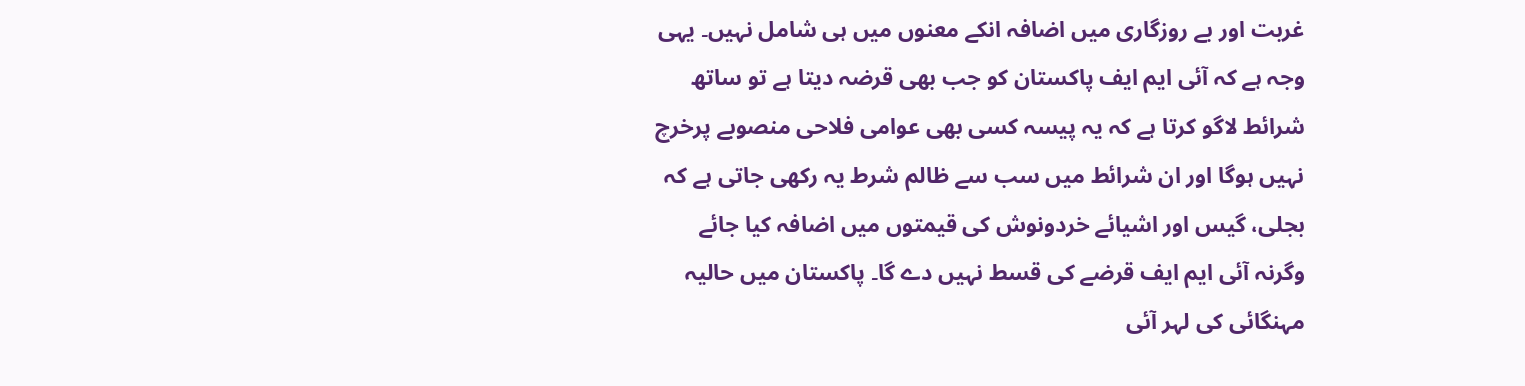غربت اور بے روزگاری میں اضافہ انکے معنوں میں ہی شامل نہیں۔ یہی وجہ ہے کہ آئی ایم ایف پاکستان کو جب بھی قرضہ دیتا ہے تو ساتھ شرائط لاگو کرتا ہے کہ یہ پیسہ کسی بھی عوامی فلاحی منصوبے پرخرچ نہیں ہوگا اور ان شرائط میں سب سے ظالم شرط یہ رکھی جاتی ہے کہ بجلی، گیس اور اشیائے خردونوش کی قیمتوں میں اضافہ کیا جائے وگرنہ آئی ایم ایف قرضے کی قسط نہیں دے گا۔ پاکستان میں حالیہ مہنگائی کی لہر آئی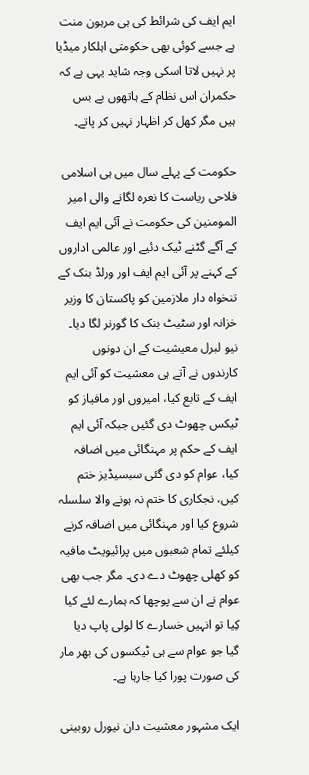ایم ایف کی شرائط کی ہی مرہون منت ہے جسے کوئی بھی حکومتی اہلکار میڈیا پر نہیں لاتا اسکی وجہ شاید یہی ہے کہ حکمران اس نظام کے ہاتھوں بے بس ہیں مگر کھل کر اظہار نہیں کر پاتے۔

حکومت کے پہلے سال میں ہی اسلامی فلاحی ریاست کا نعرہ لگانے والی امیر المومنین کی حکومت نے آئی ایم ایف کے آگے گٹنے ٹیک دئیے اور عالمی اداروں کے کہنے پر آئی ایم ایف اور ورلڈ بنک کے تنخواہ دار ملازمین کو پاکستان کا وزیر خزانہ اور سٹیٹ بنک کا گورنر لگا دیا۔ نیو لبرل معیشیت کے ان دونوں کارندوں نے آتے ہی معشیت کو آئی ایم ایف کے تابع کیا، امیروں اور مافیاز کو ٹیکس چھوٹ دی گئیں جبکہ آئی ایم ایف کے حکم پر مہنگائی میں اضافہ کیا، عوام کو دی گئی سبسیڈیز ختم کیں، نجکاری کا ختم نہ ہونے والا سلسلہ شروع کیا اور مہنگائی میں اضافہ کرنے کیلئے تمام شعبوں میں پرائیویٹ مافیہ کو کھلی چھوٹ دے دی۔ مگر جب بھی عوام نے ان سے پوچھا کہ ہمارے لئے کیا کِیا تو انہیں خسارے کا لولی پاپ دیا گیا جو عوام سے ہی ٹیکسوں کی بھر مار کی صورت پورا کیا جارہا ہے۔

ایک مشہور معشیت دان نیورل روبینی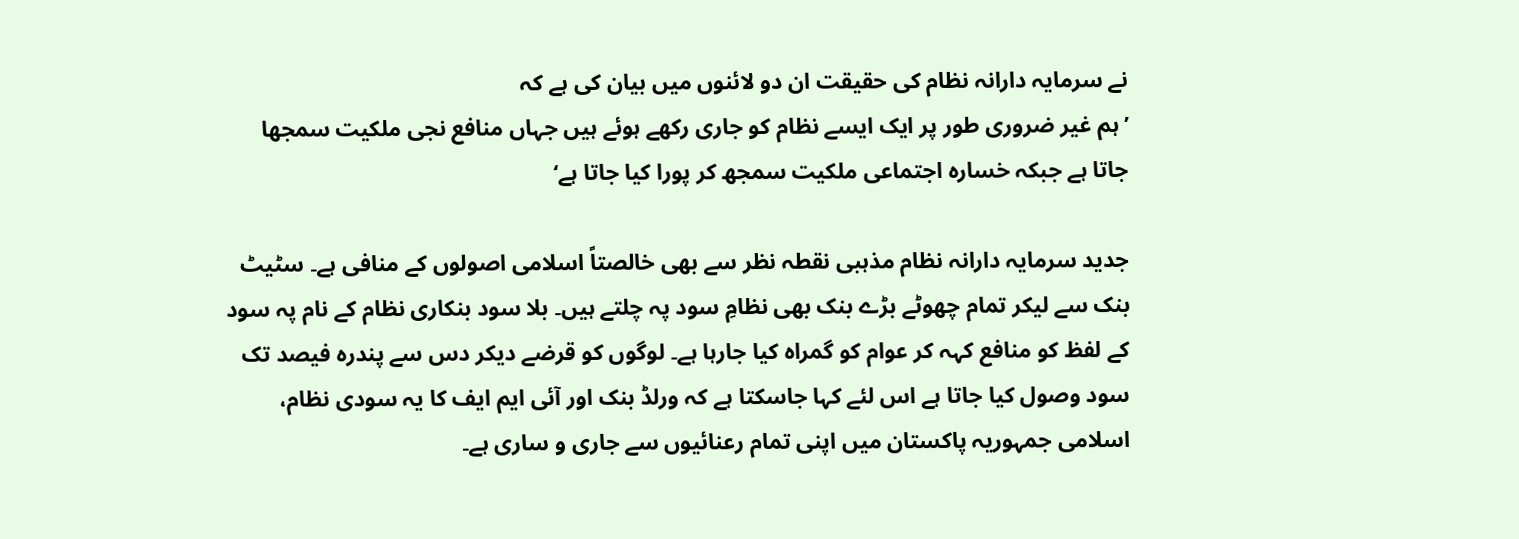نے سرمایہ دارانہ نظام کی حقیقت ان دو لائنوں میں بیان کی ہے کہ
’ہم غیر ضروری طور پر ایک ایسے نظام کو جاری رکھے ہوئے ہیں جہاں منافع نجی ملکیت سمجھا جاتا ہے جبکہ خسارہ اجتماعی ملکیت سمجھ کر پورا کیا جاتا ہے‘

جدید سرمایہ دارانہ نظام مذہبی نقطہ نظر سے بھی خالصتاً اسلامی اصولوں کے منافی ہے۔ سٹیٹ بنک سے لیکر تمام چھوٹے بڑے بنک بھی نظامِ سود پہ چلتے ہیں۔ بلا سود بنکاری نظام کے نام پہ سود کے لفظ کو منافع کہہ کر عوام کو گمراہ کیا جارہا ہے۔ لوگوں کو قرضے دیکر دس سے پندرہ فیصد تک سود وصول کیا جاتا ہے اس لئے کہا جاسکتا ہے کہ ورلڈ بنک اور آئی ایم ایف کا یہ سودی نظام، اسلامی جمہوریہ پاکستان میں اپنی تمام رعنائیوں سے جاری و ساری ہے۔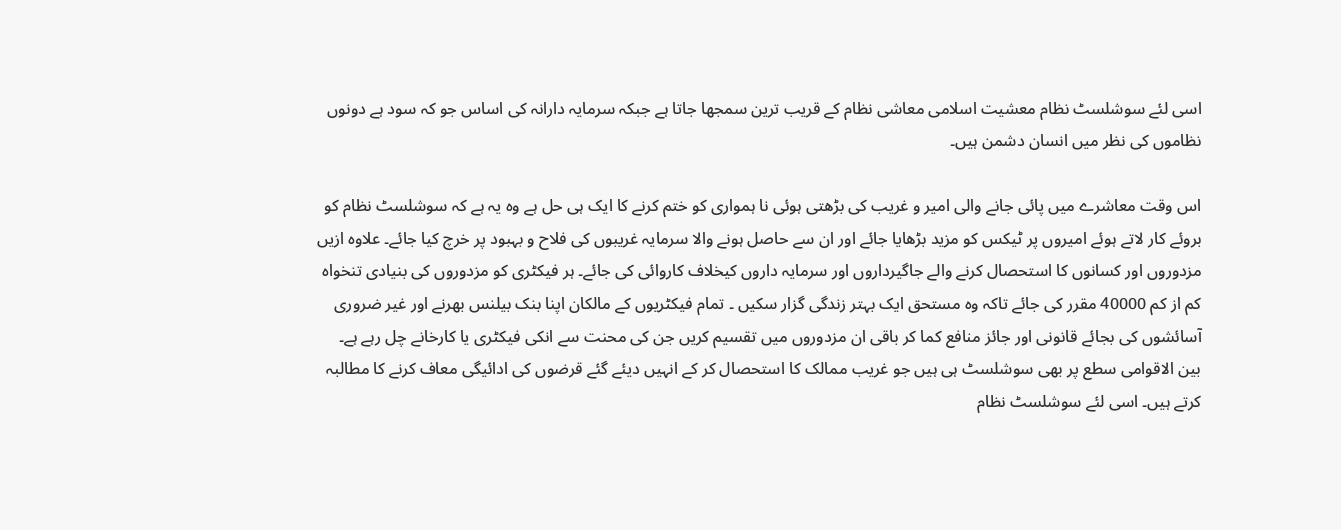اسی لئے سوشلسٹ نظام معشیت اسلامی معاشی نظام کے قریب ترین سمجھا جاتا ہے جبکہ سرمایہ دارانہ کی اساس جو کہ سود ہے دونوں نظاموں کی نظر میں انسان دشمن ہیں۔

اس وقت معاشرے میں پائی جانے والی امیر و غریب کی بڑھتی ہوئی نا ہمواری کو ختم کرنے کا ایک ہی حل ہے وہ یہ ہے کہ سوشلسٹ نظام کو بروئے کار لاتے ہوئے امیروں پر ٹیکس کو مزید بڑھایا جائے اور ان سے حاصل ہونے والا سرمایہ غریبوں کی فلاح و بہبود پر خرچ کیا جائے۔ علاوہ ازیں مزدوروں اور کسانوں کا استحصال کرنے والے جاگیرداروں اور سرمایہ داروں کیخلاف کاروائی کی جائے۔ ہر فیکٹری کو مزدوروں کی بنیادی تنخواہ کم از کم 40000 مقرر کی جائے تاکہ وہ مستحق ایک بہتر زندگی گزار سکیں ۔ تمام فیکٹریوں کے مالکان اپنا بنک بیلنس بھرنے اور غیر ضروری آسائشوں کی بجائے قانونی اور جائز منافع کما کر باقی ان مزدوروں میں تقسیم کریں جن کی محنت سے انکی فیکٹری یا کارخانے چل رہے ہے۔ بین الاقوامی سطع پر بھی سوشلسٹ ہی ہیں جو غریب ممالک کا استحصال کر کے انہیں دیئے گئے قرضوں کی ادائیگی معاف کرنے کا مطالبہ کرتے ہیں۔ اسی لئے سوشلسٹ نظام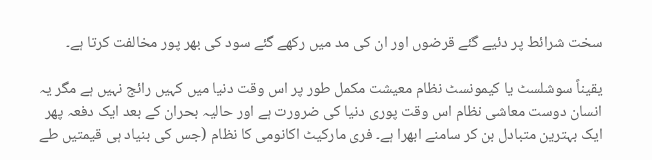سخت شرائط پر دئیے گئے قرضوں اور ان کی مد میں رکھے گئے سود کی بھر پور مخالفت کرتا ہے۔

یقیناً سوشلسٹ یا کیمونسٹ نظام معیشت مکمل طور پر اس وقت دنیا میں کہیں رائج نہیں ہے مگر یہ انسان دوست معاشی نظام اس وقت پوری دنیا کی ضرورت ہے اور حالیہ بحران کے بعد ایک دفعہ پھر ایک بہترین متبادل بن کر سامنے ابھرا ہے۔ فری مارکیٹ اکانومی کا نظام (جس کی بنیاد ہی قیمتیں طے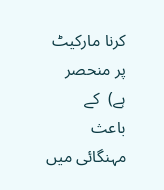کرنا مارکیٹ پر منحصر ہے)  کے باعث مہنگائی میں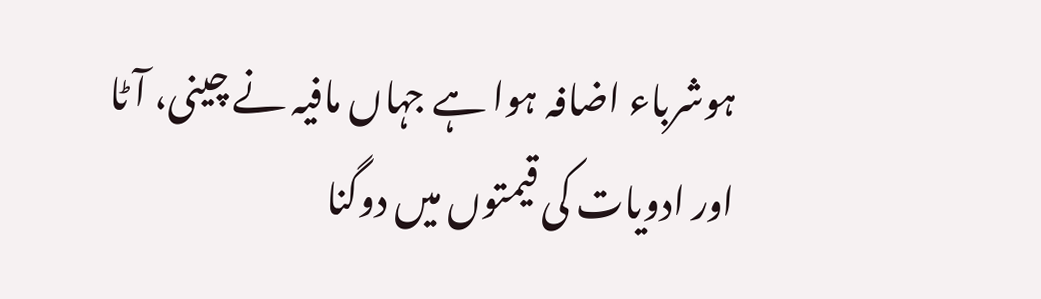ہوشرباء اضافہ ہوا ہے جہاں مافیہ نے چینی، آٹا اور ادویات کی قیمتوں میں دوگنا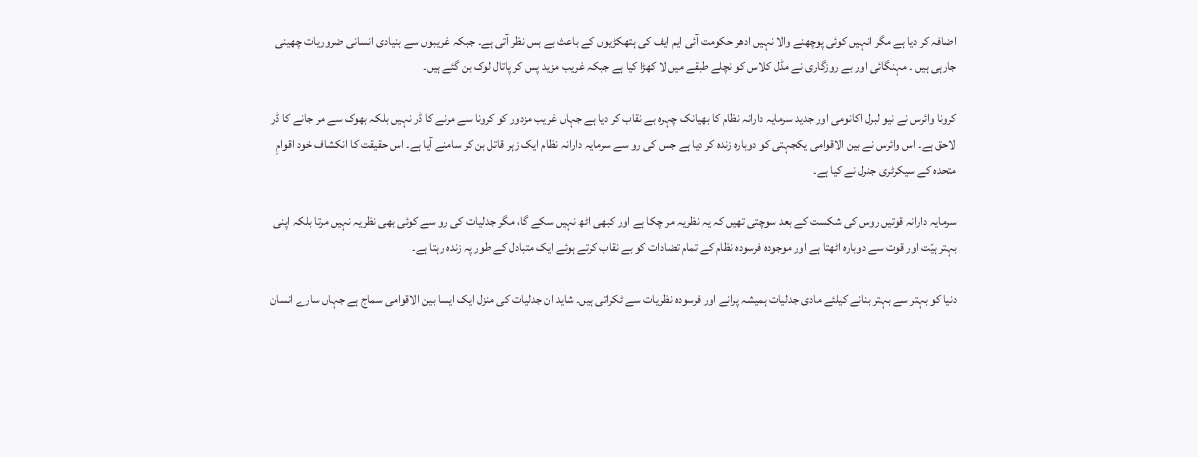اضافہ کر دیا ہے مگر انہیں کوئی پوچھنے والا نہیں ادھر حکومت آئی ایم ایف کی ہتھکڑیوں کے باعث بے بس نظر آتی ہے۔ جبکہ غریبوں سے بنیادی انسانی ضروریات چھینی جارہی ہیں ۔ مہنگائی اور بے روزگاری نے مڈل کلاس کو نچلے طبقے میں لا کھڑا کیا ہے جبکہ غریب مزید پس کر پاتال لوک بن گئے ہیں۔

کرونا وائرس نے نیو لبرل اکانومی اور جدید سرمایہ دارانہ نظام کا بھیانک چہرہ بے نقاب کر دیا ہے جہاں غریب مزدور کو کرونا سے مرنے کا ڈر نہیں بلکہ بھوک سے مر جانے کا ڈر لاحق ہے۔ اس وائرس نے بین الاقوامی یکجہتی کو دوبارہ زندہ کر دیا ہے جس کی رو سے سرمایہ دارانہ نظام ایک زہر قاتل بن کر سامنے آیا ہے۔ اس حقیقت کا انکشاف خود اقوامِ متحدہ کے سیکرٹری جنرل نے کیا ہے۔

سرمایہ دارانہ قوتیں روس کی شکست کے بعد سوچتی تھیں کہ یہ نظریہ مر چکا ہے اور کبھی اٹھ نہیں سکے گا، مگر جدلیات کی رو سے کوئی بھی نظریہ نہیں مرتا بلکہ اپنی بہتر ہیّت اور قوت سے دوبارہ اٹھتا ہے اور موجودہ فرسودہ نظام کے تمام تضادات کو بے نقاب کرتے ہوئے ایک متبادل کے طور پہ زندہ رہتا ہے۔

دنیا کو بہتر سے بہتر بنانے کیلئے مادی جدلیات ہمیشہ پرانے اور فرسودہ نظریات سے ٹکراتی ہیں۔ شاید ان جدلیات کی منزل ایک ایسا بین الاقوامی سماج ہے جہاں سارے انسان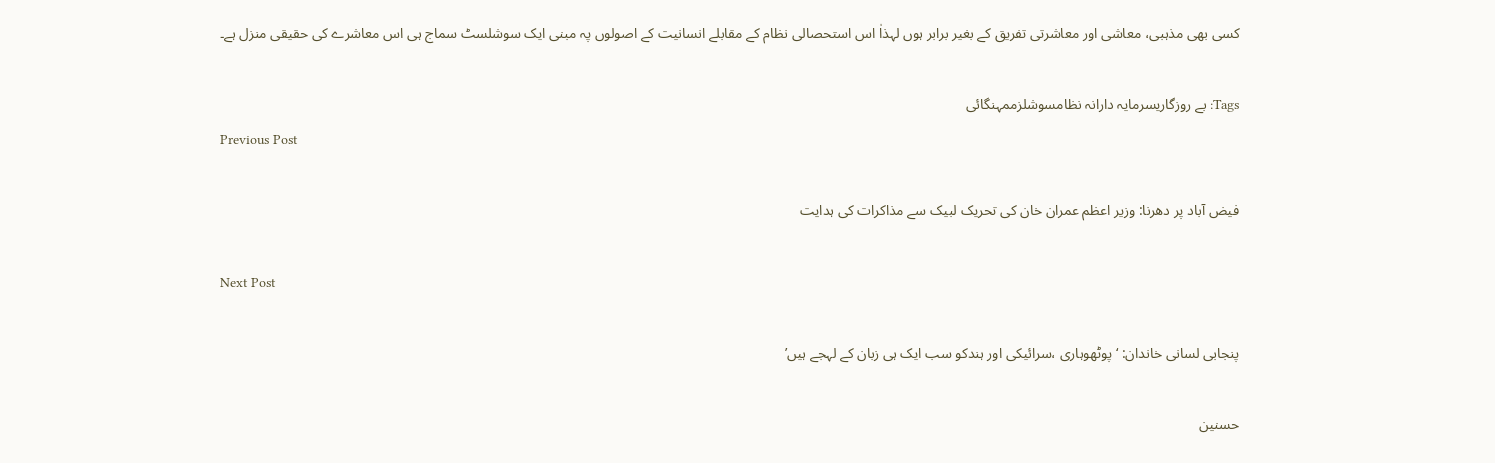کسی بھی مذہبی، معاشی اور معاشرتی تفریق کے بغیر برابر ہوں لہذاٰ اس استحصالی نظام کے مقابلے انسانیت کے اصولوں پہ مبنی ایک سوشلسٹ سماج ہی اس معاشرے کی حقیقی منزل ہے۔

Tags: بے روزگاریسرمایہ دارانہ نظامسوشلزممہنگائی
Previous Post

فیض آباد پر دھرنا: وزیر اعظم عمران خان کی تحریک لبیک سے مذاکرات کی ہدایت

Next Post

پنجابی لسانی خاندان: ‘پوٹھوہاری ،سرائیکی اور ہندکو سب ایک ہی زبان کے لہجے ہیں’

حسنین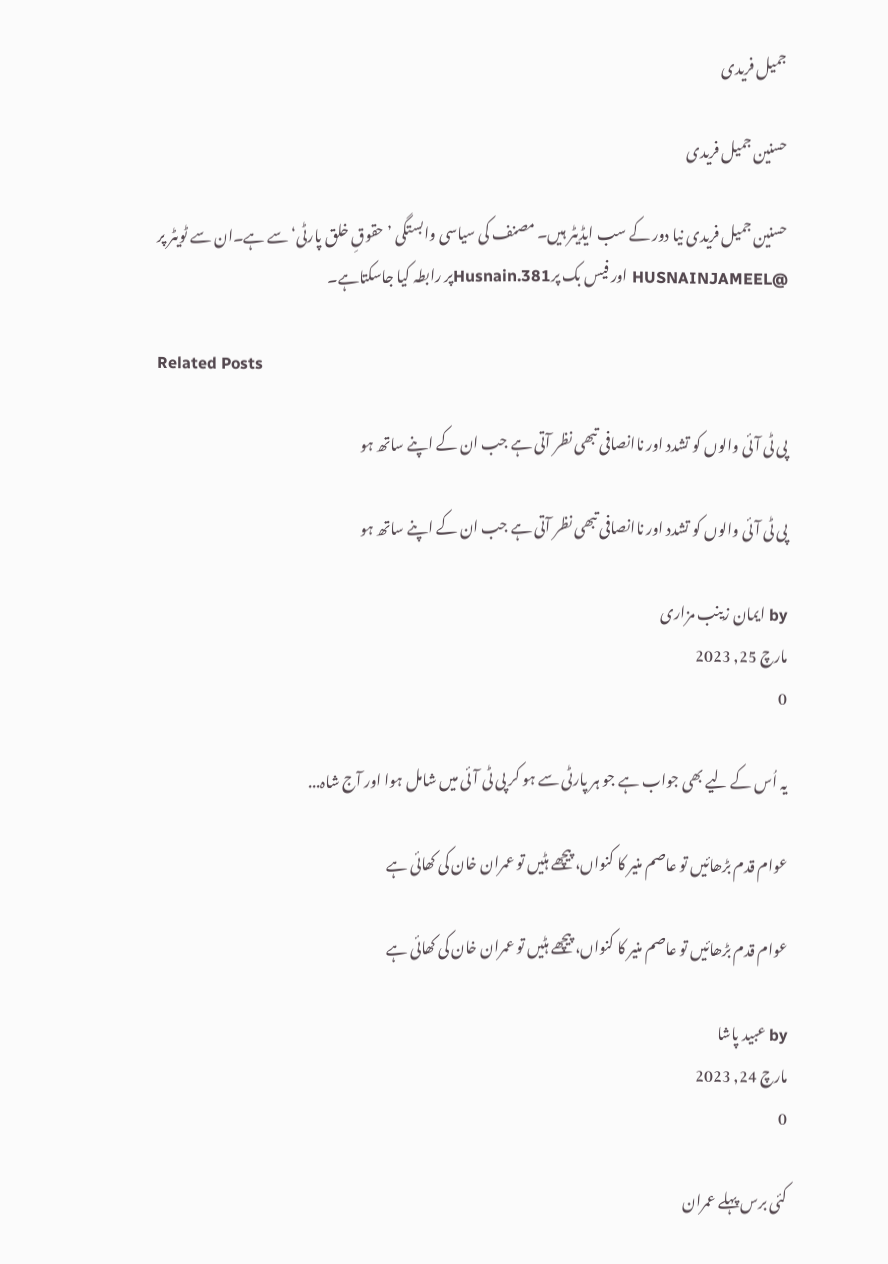جمیل فریدی

حسنین جمیل فریدی

حسنین جمیل فریدی نیا دور کے سب ایڈیٹر ہیں۔ مصنف کی سیاسی وابستگی ’حقوقِ خلق پارٹی‘ سے ہے۔ان سے ٹویٹر پر @HUSNAINJAMEEL اور فیس بک پرHusnain.381پر رابطہ کیا جاسکتاہے۔

Related Posts

پی ٹی آئی والوں کو تشدد اور ناانصافی تبھی نظر آتی ہے جب ان کے اپنے ساتھ ہو

پی ٹی آئی والوں کو تشدد اور ناانصافی تبھی نظر آتی ہے جب ان کے اپنے ساتھ ہو

by ایمان زینب مزاری
مارچ 25, 2023
0

یہ اُس کے لیے بھی جواب ہے جو ہر پارٹی سے ہو کر پی ٹی آئی میں شامل ہوا اور آج شاہ...

عوام قدم بڑھائیں تو عاصم منیر کا کنواں، پیچھے ہٹیں تو عمران خان کی کھائی ہے

عوام قدم بڑھائیں تو عاصم منیر کا کنواں، پیچھے ہٹیں تو عمران خان کی کھائی ہے

by عبید پاشا
مارچ 24, 2023
0

کئی برس پہلے عمران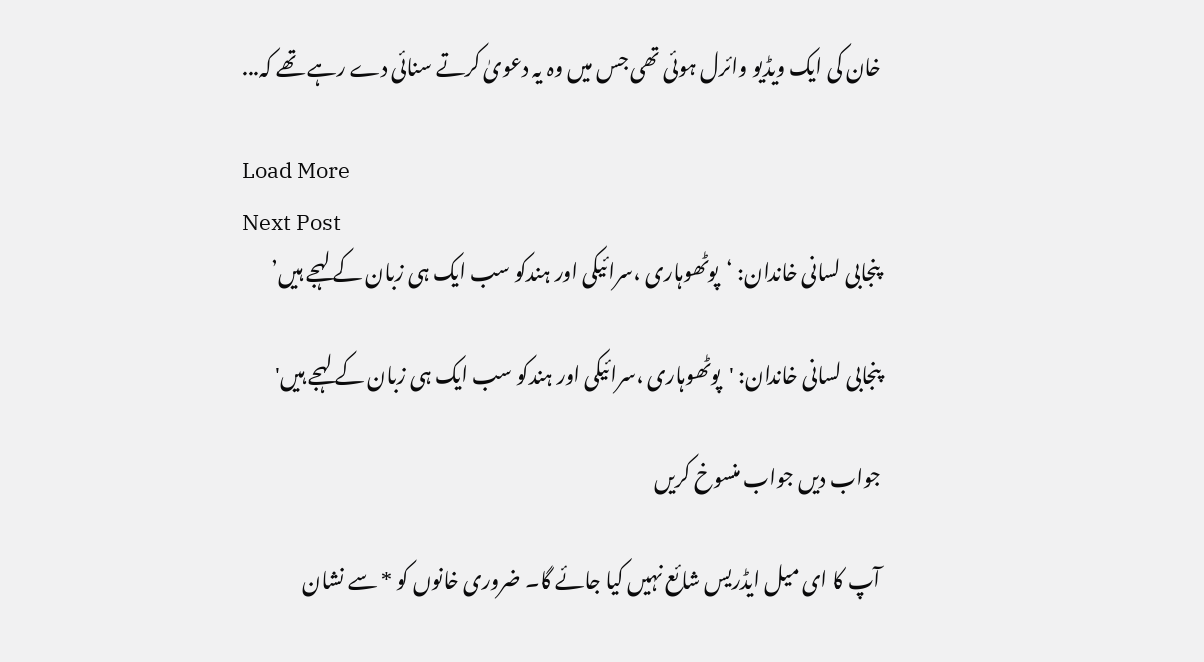خان کی ایک ویڈیو وائرل ہوئی تھی جس میں وہ یہ دعویٰ کرتے سنائی دے رہے تھے کہ...

Load More
Next Post
پنجابی لسانی خاندان: ‘پوٹھوہاری ،سرائیکی اور ہندکو سب ایک ہی زبان کے لہجے ہیں’

پنجابی لسانی خاندان: 'پوٹھوہاری ،سرائیکی اور ہندکو سب ایک ہی زبان کے لہجے ہیں'

جواب دیں جواب منسوخ کریں

آپ کا ای میل ایڈریس شائع نہیں کیا جائے گا۔ ضروری خانوں کو * سے نشان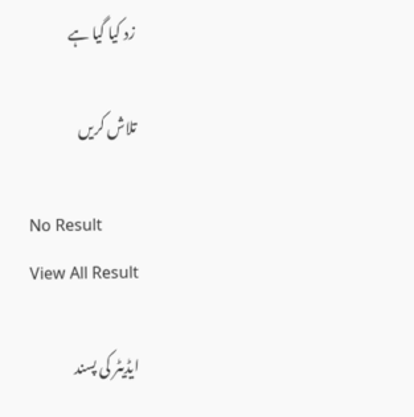زد کیا گیا ہے

تلاش کریں

No Result
View All Result

ایڈیٹر کی پسند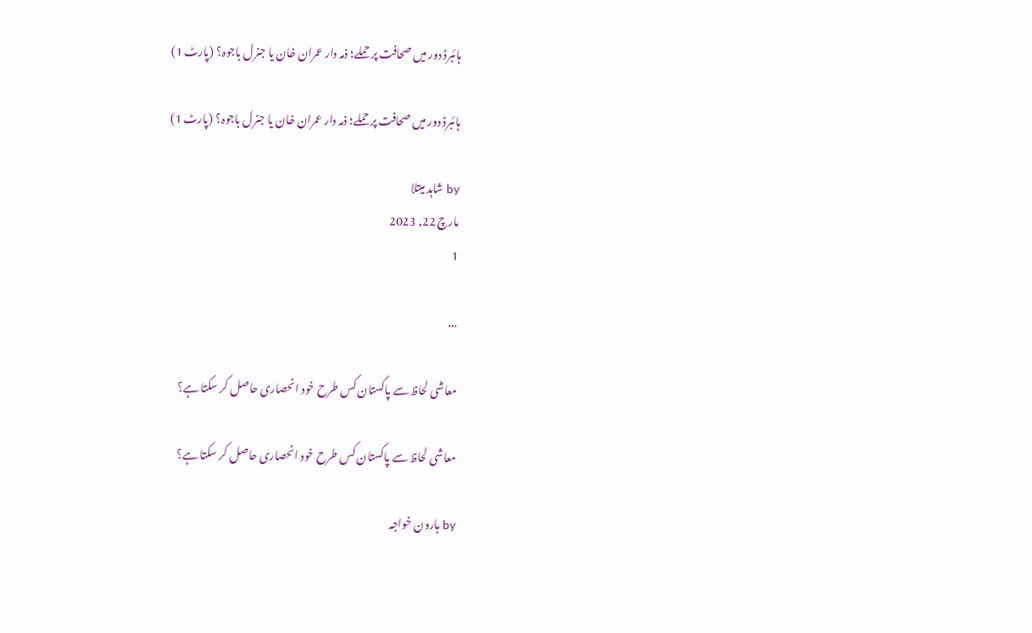ہائبرڈ دور میں صحافت پر حملے؛ ذمہ دار عمران خان یا جنرل باجوہ؟ (پارٹ 1)

ہائبرڈ دور میں صحافت پر حملے؛ ذمہ دار عمران خان یا جنرل باجوہ؟ (پارٹ 1)

by شاہد میتلا
مارچ 22, 2023
1

...

معاشی لحاظ سے پاکستان کس طرح خود انحصاری حاصل کر سکتا ہے؟

معاشی لحاظ سے پاکستان کس طرح خود انحصاری حاصل کر سکتا ہے؟

by ہارون خواجہ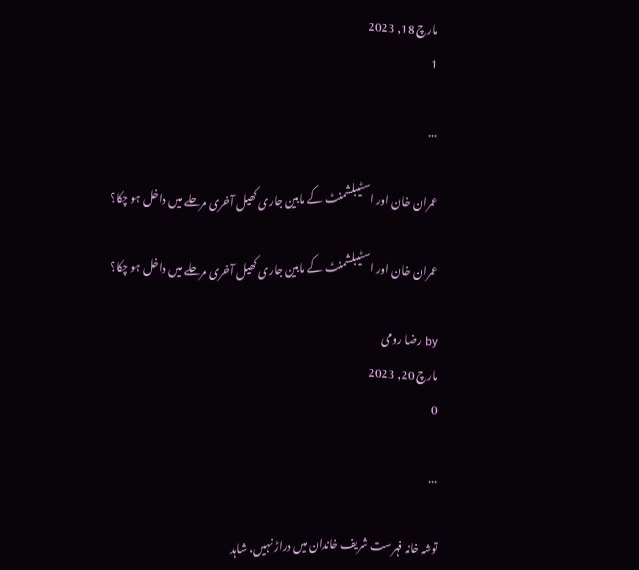مارچ 18, 2023
1

...

عمران خان اور اسٹیبلشمنٹ کے مابین جاری کھیل آخری مرحلے میں داخل ہو چکا؟

عمران خان اور اسٹیبلشمنٹ کے مابین جاری کھیل آخری مرحلے میں داخل ہو چکا؟

by رضا رومی
مارچ 20, 2023
0

...

توشہ خانہ فہرست شریف خاندان میں دراڑ نہیں، شاہد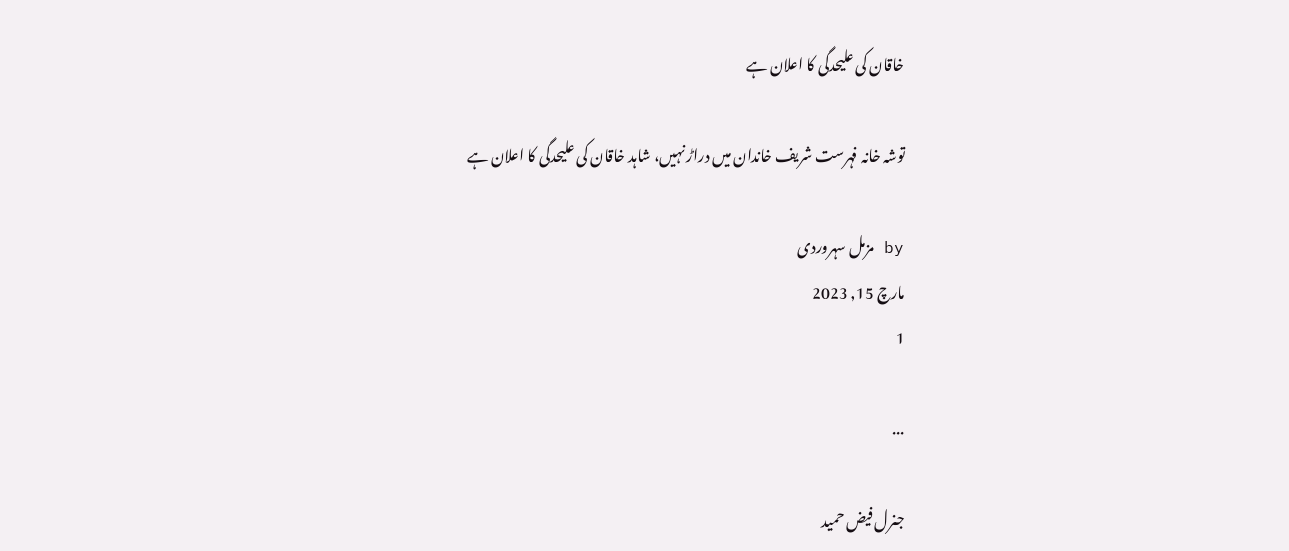خاقان کی علیحدگی کا اعلان ہے

توشہ خانہ فہرست شریف خاندان میں دراڑ نہیں، شاہد خاقان کی علیحدگی کا اعلان ہے

by مزمل سہروردی
مارچ 15, 2023
1

...

جنرل فیض حمید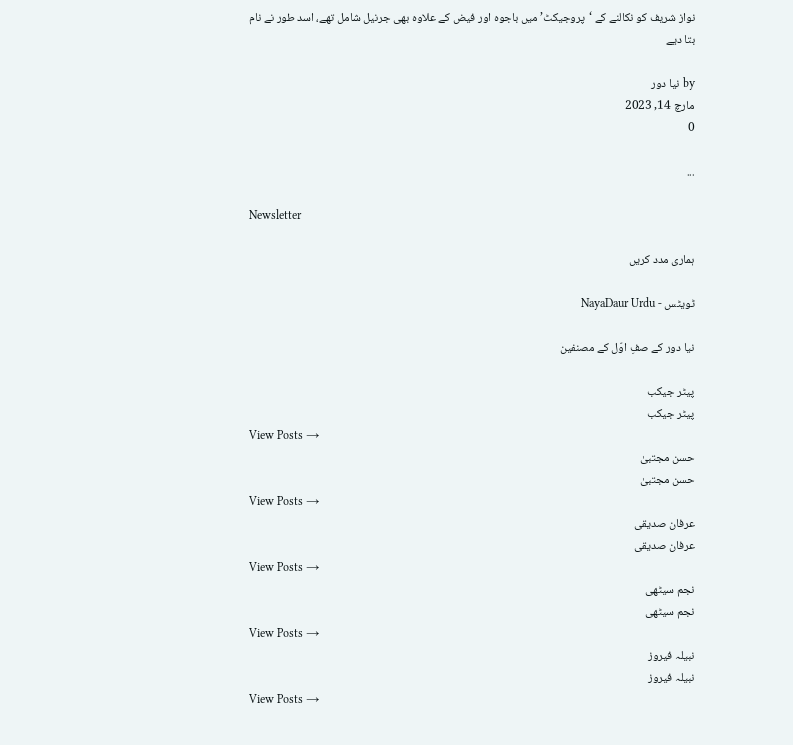نواز شریف کو نکالنے کے ‘پروجیکٹ’ میں باجوہ اور فیض کے علاوہ بھی جرنیل شامل تھے، اسد طور نے نام بتا دیے

by نیا دور
مارچ 14, 2023
0

...

Newsletter

ہماری مدد کریں

ٹویٹس - NayaDaur Urdu

نیا دور کے صفِ اوّل کے مصنفین

پیٹر جیکب
پیٹر جیکب
View Posts →
حسن مجتبیٰ
حسن مجتبیٰ
View Posts →
عرفان صدیقی
عرفان صدیقی
View Posts →
نجم سیٹھی
نجم سیٹھی
View Posts →
نبیلہ فیروز
نبیلہ فیروز
View Posts →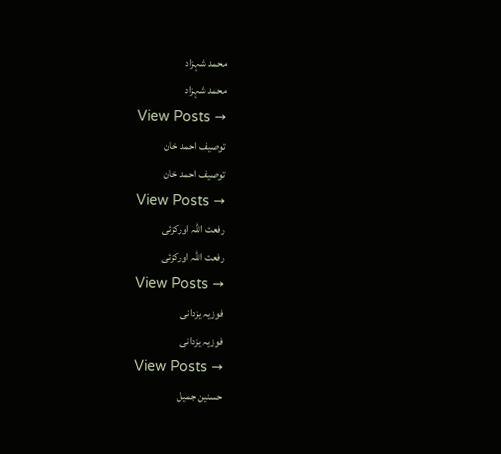محمد شہزاد
محمد شہزاد
View Posts →
توصیف احمد خان
توصیف احمد خان
View Posts →
رفعت اللہ اورکزئی
رفعت اللہ اورکزئی
View Posts →
فوزیہ یزدانی
فوزیہ یزدانی
View Posts →
حسنین جمیل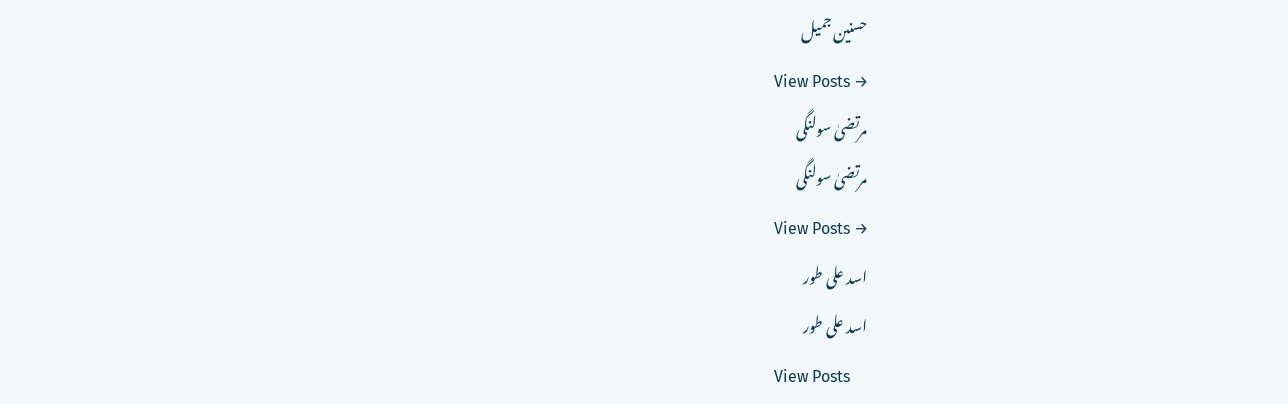حسنین جمیل
View Posts →
مرتضیٰ سولنگی
مرتضیٰ سولنگی
View Posts →
اسد علی طور
اسد علی طور
View Posts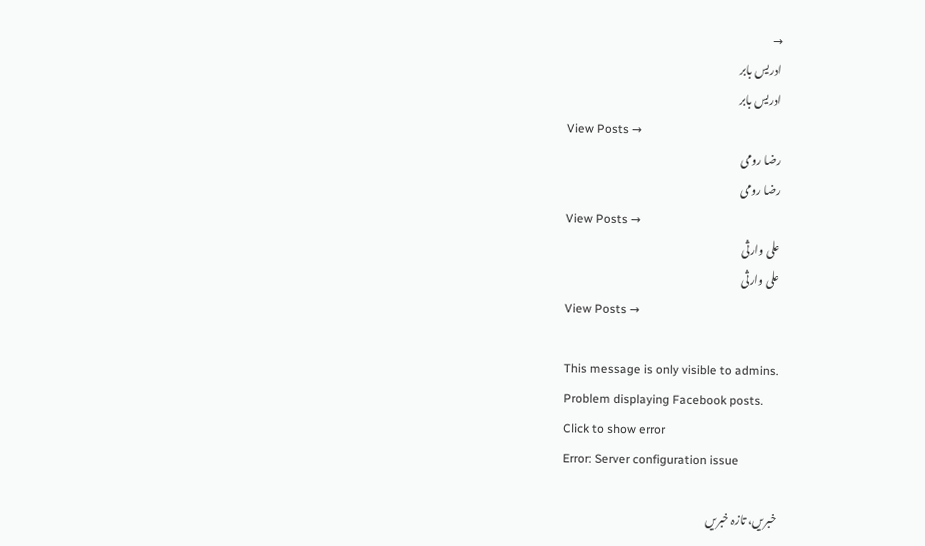→
ادریس بابر
ادریس بابر
View Posts →
رضا رومی
رضا رومی
View Posts →
علی وارثی
علی وارثی
View Posts →

This message is only visible to admins.
Problem displaying Facebook posts.
Click to show error
Error: Server configuration issue

خبریں، تازہ خبریں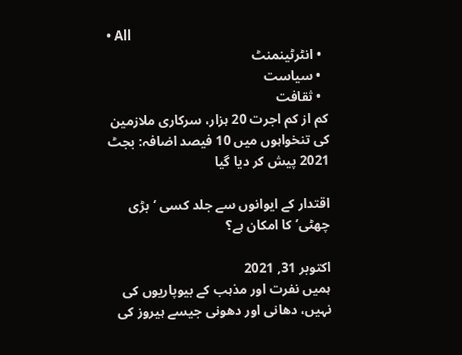• All
  • انٹرٹینمنٹ
  • سیاست
  • ثقافت
کم از کم اجرت 20 ہزار، سرکاری ملازمین کی تنخواہوں میں 10 فیصد اضافہ: بجٹ 2021 پیش کر دیا گیا

اقتدار کے ایوانوں سے جلد کسی ‘بڑی چھٹی’ کا امکان ہے؟

اکتوبر 31, 2021
ہمیں نفرت اور مذہب کے بیوپاریوں کی نہیں، دھانی اور دھونی جیسے ہیروز کی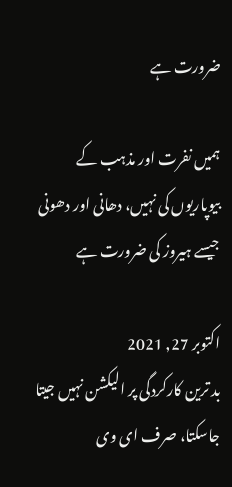ضرورت ہے

ہمیں نفرت اور مذہب کے بیوپاریوں کی نہیں، دھانی اور دھونی جیسے ہیروز کی ضرورت ہے

اکتوبر 27, 2021
بد ترین کارکردگی پر الیکشن نہیں جیتا جاسکتا، صرف ای وی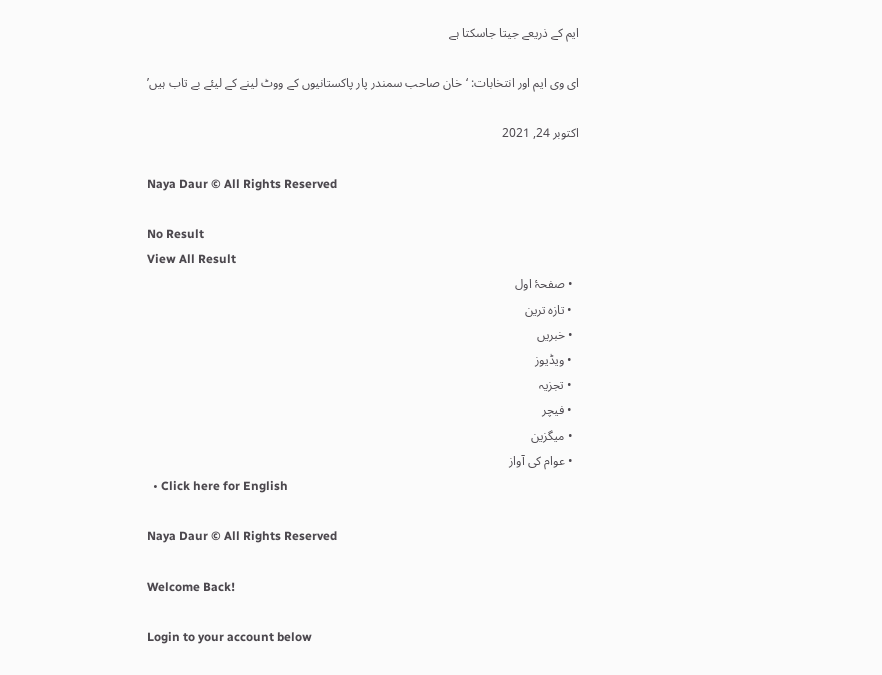ایم کے ذریعے جیتا جاسکتا ہے

ای وی ایم اور انتخابات: ‘خان صاحب سمندر پار پاکستانیوں کے ووٹ لینے کے لیئے بے تاب ہیں’

اکتوبر 24, 2021

Naya Daur © All Rights Reserved

No Result
View All Result
  • صفحۂ اول
  • تازہ ترین
  • خبریں
  • ویڈیوز
  • تجزیہ
  • فیچر
  • میگزین
  • عوام کی آواز
  • Click here for English

Naya Daur © All Rights Reserved

Welcome Back!

Login to your account below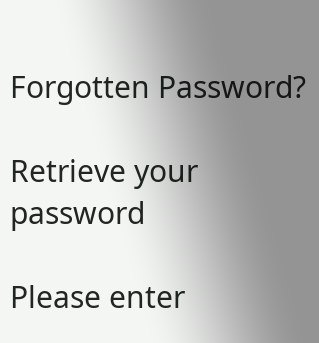Forgotten Password?

Retrieve your password

Please enter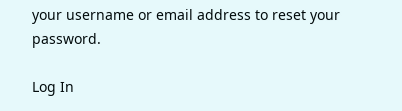your username or email address to reset your password.

Log In